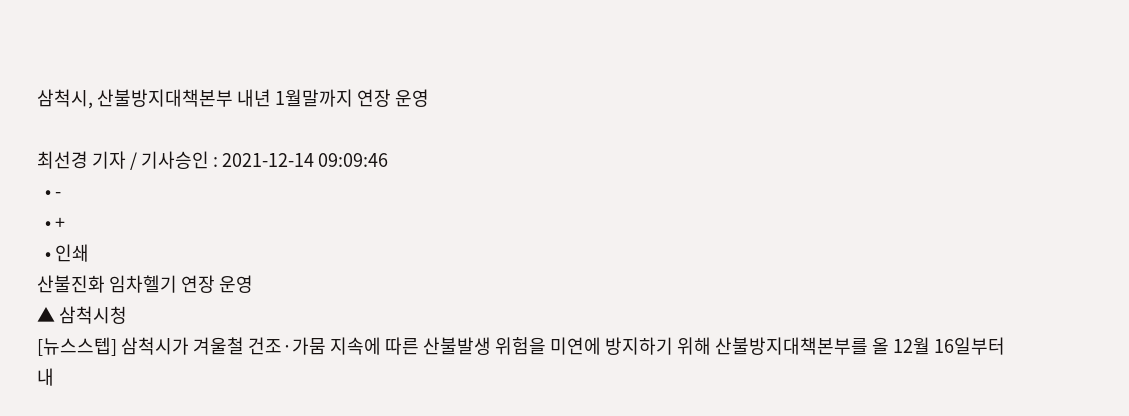삼척시, 산불방지대책본부 내년 1월말까지 연장 운영

최선경 기자 / 기사승인 : 2021-12-14 09:09:46
  • -
  • +
  • 인쇄
산불진화 임차헬기 연장 운영
▲ 삼척시청
[뉴스스텝] 삼척시가 겨울철 건조·가뭄 지속에 따른 산불발생 위험을 미연에 방지하기 위해 산불방지대책본부를 올 12월 16일부터 내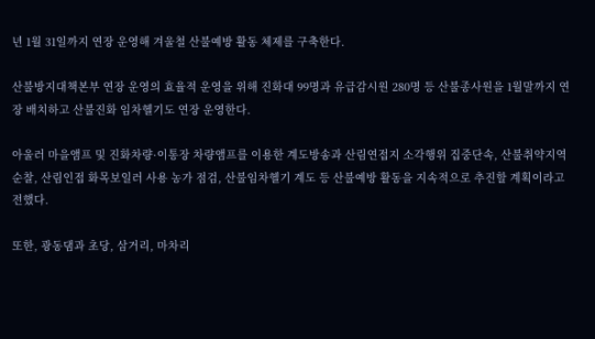년 1월 31일까지 연장 운영해 겨울철 산불예방 활동 체제를 구축한다.

산불방지대책본부 연장 운영의 효율적 운영을 위해 진화대 99명과 유급감시원 280명 등 산불종사원을 1월말까지 연장 배치하고 산불진화 임차헬기도 연장 운영한다.

아울러 마을앰프 및 진화차량·이통장 차량앰프를 이용한 계도방송과 산림연접지 소각행위 집중단속, 산불취약지역 순찰, 산림인접 화목보일러 사용 농가 점검, 산불임차헬기 계도 등 산불예방 활동을 지속적으로 추진할 계획이라고 전했다.

또한, 광동댐과 초당, 삼거리, 마차리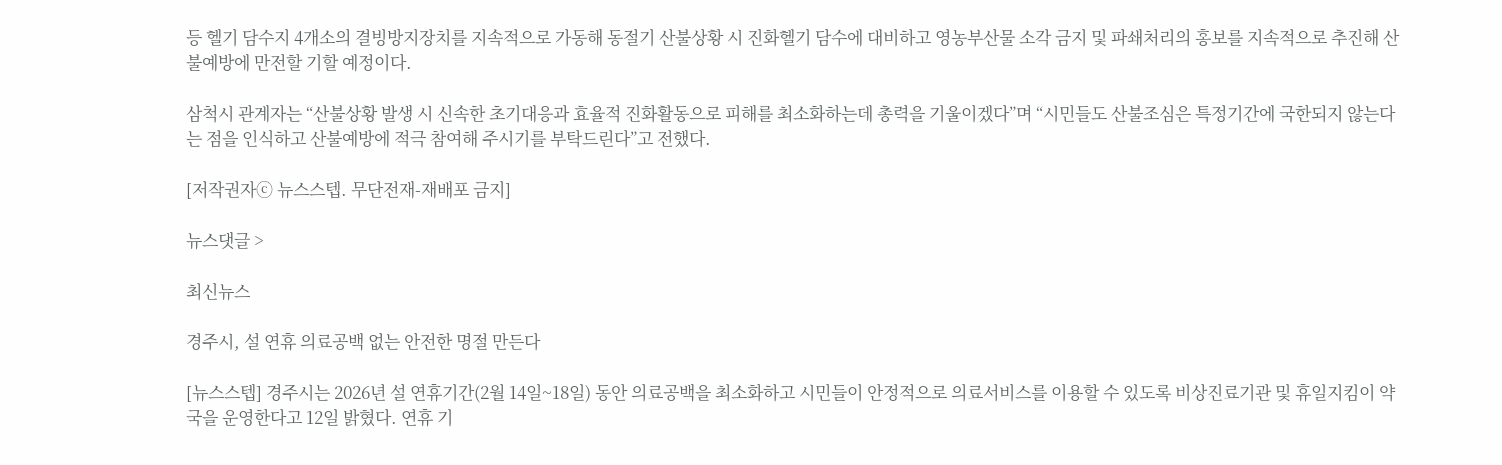등 헬기 담수지 4개소의 결빙방지장치를 지속적으로 가동해 동절기 산불상황 시 진화헬기 담수에 대비하고 영농부산물 소각 금지 및 파쇄처리의 홍보를 지속적으로 추진해 산불예방에 만전할 기할 예정이다.

삼척시 관계자는 “산불상황 발생 시 신속한 초기대응과 효율적 진화활동으로 피해를 최소화하는데 총력을 기울이겠다”며 “시민들도 산불조심은 특정기간에 국한되지 않는다는 점을 인식하고 산불예방에 적극 참여해 주시기를 부탁드린다”고 전했다.

[저작권자ⓒ 뉴스스텝. 무단전재-재배포 금지]

뉴스댓글 >

최신뉴스

경주시, 설 연휴 의료공백 없는 안전한 명절 만든다

[뉴스스텝] 경주시는 2026년 설 연휴기간(2월 14일~18일) 동안 의료공백을 최소화하고 시민들이 안정적으로 의료서비스를 이용할 수 있도록 비상진료기관 및 휴일지킴이 약국을 운영한다고 12일 밝혔다. 연휴 기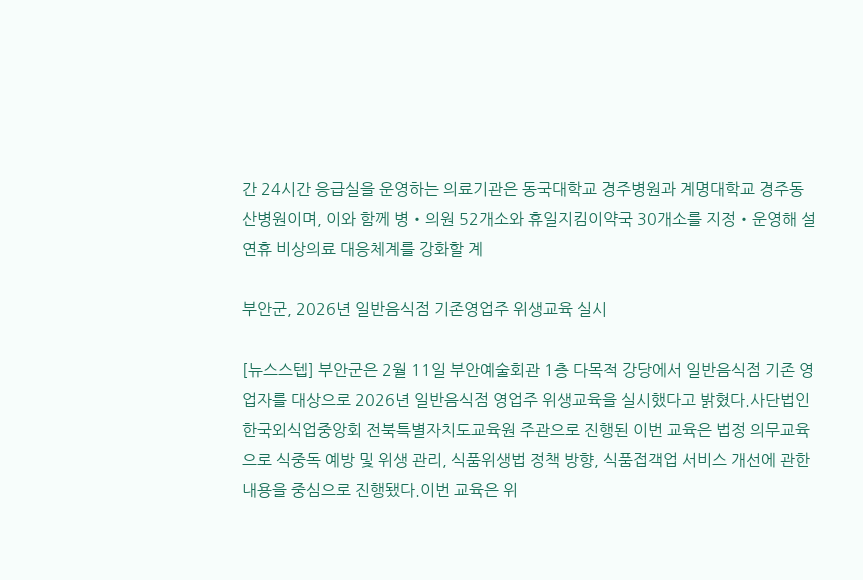간 24시간 응급실을 운영하는 의료기관은 동국대학교 경주병원과 계명대학교 경주동산병원이며, 이와 함께 병‧의원 52개소와 휴일지킴이약국 30개소를 지정‧운영해 설 연휴 비상의료 대응체계를 강화할 계

부안군, 2026년 일반음식점 기존영업주 위생교육 실시

[뉴스스텝] 부안군은 2월 11일 부안예술회관 1층 다목적 강당에서 일반음식점 기존 영업자를 대상으로 2026년 일반음식점 영업주 위생교육을 실시했다고 밝혔다.사단법인 한국외식업중앙회 전북특별자치도교육원 주관으로 진행된 이번 교육은 법정 의무교육으로 식중독 예방 및 위생 관리, 식품위생법 정책 방향, 식품접객업 서비스 개선에 관한 내용을 중심으로 진행됐다.이번 교육은 위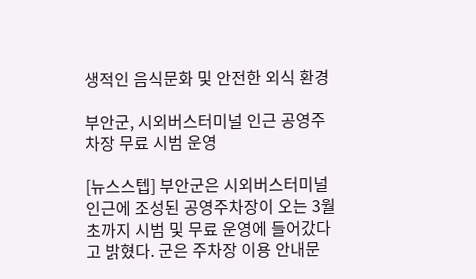생적인 음식문화 및 안전한 외식 환경

부안군, 시외버스터미널 인근 공영주차장 무료 시범 운영

[뉴스스텝] 부안군은 시외버스터미널 인근에 조성된 공영주차장이 오는 3월 초까지 시범 및 무료 운영에 들어갔다고 밝혔다. 군은 주차장 이용 안내문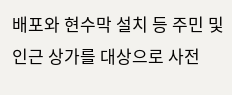배포와 현수막 설치 등 주민 및 인근 상가를 대상으로 사전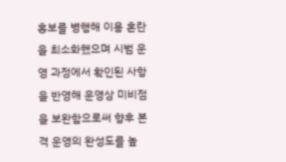홍보를 병행해 이용 혼란을 최소화했으며 시범 운영 과정에서 확인된 사항을 반영해 운영상 미비점을 보완함으로써 향후 본격 운영의 완성도를 높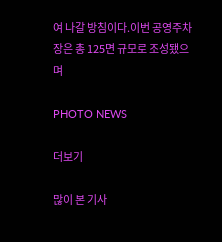여 나갈 방침이다.이번 공영주차장은 총 125면 규모로 조성됐으며

PHOTO NEWS

더보기

많이 본 기사